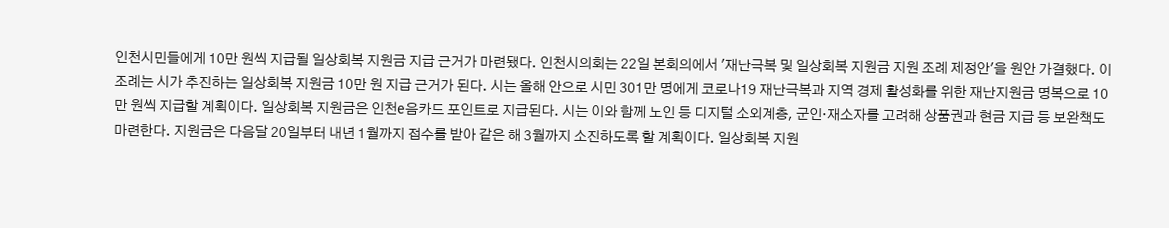인천시민들에게 10만 원씩 지급될 일상회복 지원금 지급 근거가 마련됐다. 인천시의회는 22일 본회의에서 '재난극복 및 일상회복 지원금 지원 조례 제정안'을 원안 가결했다. 이 조례는 시가 추진하는 일상회복 지원금 10만 원 지급 근거가 된다. 시는 올해 안으로 시민 301만 명에게 코로나19 재난극복과 지역 경제 활성화를 위한 재난지원금 명복으로 10만 원씩 지급할 계획이다. 일상회복 지원금은 인천e음카드 포인트로 지급된다. 시는 이와 함께 노인 등 디지털 소외계층, 군인·재소자를 고려해 상품권과 현금 지급 등 보완책도 마련한다. 지원금은 다음달 20일부터 내년 1월까지 접수를 받아 같은 해 3월까지 소진하도록 할 계획이다. 일상회복 지원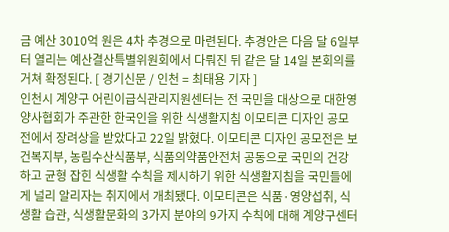금 예산 3010억 원은 4차 추경으로 마련된다. 추경안은 다음 달 6일부터 열리는 예산결산특별위원회에서 다뤄진 뒤 같은 달 14일 본회의를 거쳐 확정된다. [ 경기신문 / 인천 = 최태용 기자 ]
인천시 계양구 어린이급식관리지원센터는 전 국민을 대상으로 대한영양사협회가 주관한 한국인을 위한 식생활지침 이모티콘 디자인 공모전에서 장려상을 받았다고 22일 밝혔다. 이모티콘 디자인 공모전은 보건복지부, 농림수산식품부, 식품의약품안전처 공동으로 국민의 건강하고 균형 잡힌 식생활 수칙을 제시하기 위한 식생활지침을 국민들에게 널리 알리자는 취지에서 개최됐다. 이모티콘은 식품·영양섭취, 식생활 습관, 식생활문화의 3가지 분야의 9가지 수칙에 대해 계양구센터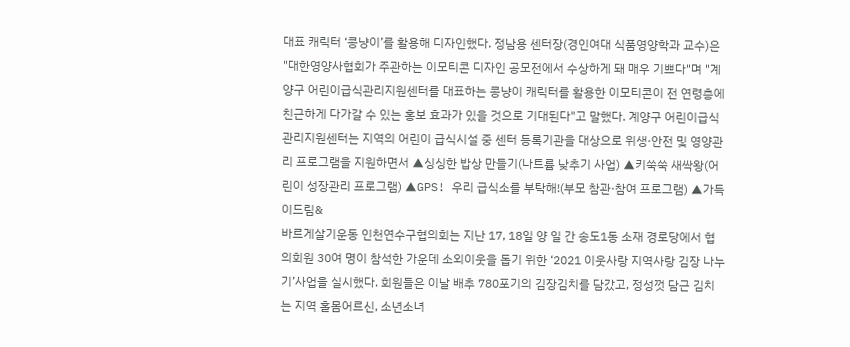대표 캐릭터 ‘콩냥이’를 활용해 디자인했다. 정남용 센터장(경인여대 식품영양학과 교수)은 "대한영양사협회가 주관하는 이모티콘 디자인 공모전에서 수상하게 돼 매우 기쁘다"며 "계양구 어린이급식관리지원센터를 대표하는 콩냥이 캐릭터를 활용한 이모티콘이 전 연령층에 친근하게 다가갈 수 있는 홍보 효과가 있을 것으로 기대된다"고 말했다. 계양구 어린이급식관리지원센터는 지역의 어린이 급식시설 중 센터 등록기관을 대상으로 위생·안전 및 영양관리 프로그램을 지원하면서 ▲싱싱한 밥상 만들기(나트륨 낮추기 사업) ▲키쑥쑥 새싹왕(어린이 성장관리 프로그램) ▲GPS! 우리 급식소를 부탁해!(부모 참관·참여 프로그램) ▲가득이드림&
바르게살기운동 인천연수구협의회는 지난 17, 18일 양 일 간 송도1동 소재 경로당에서 협의회원 30여 명이 참석한 가운데 소외이웃을 돕기 위한 ‘2021 이웃사랑 지역사랑 김장 나누기’사업을 실시했다. 회원들은 이날 배추 780포기의 김장김치를 담갔고, 정성껏 담근 김치는 지역 홀몸어르신, 소년소녀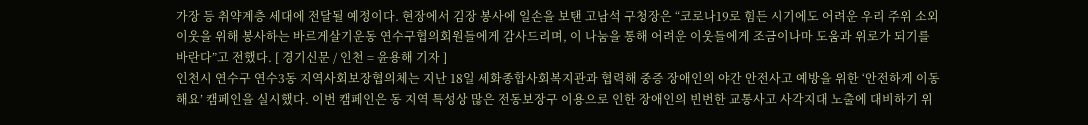가장 등 취약계층 세대에 전달될 예정이다. 현장에서 김장 봉사에 일손을 보탠 고남석 구청장은 “코로나19로 힘든 시기에도 어려운 우리 주위 소외이웃을 위해 봉사하는 바르게살기운동 연수구협의회원들에게 감사드리며, 이 나눔을 통해 어려운 이웃들에게 조금이나마 도움과 위로가 되기를 바란다”고 전했다. [ 경기신문 / 인천 = 윤용해 기자 ]
인천시 연수구 연수3동 지역사회보장협의체는 지난 18일 세화종합사회복지관과 협력해 중증 장애인의 야간 안전사고 예방을 위한 ‘안전하게 이동해요’ 캠페인을 실시했다. 이번 캠페인은 동 지역 특성상 많은 전동보장구 이용으로 인한 장애인의 빈번한 교통사고 사각지대 노출에 대비하기 위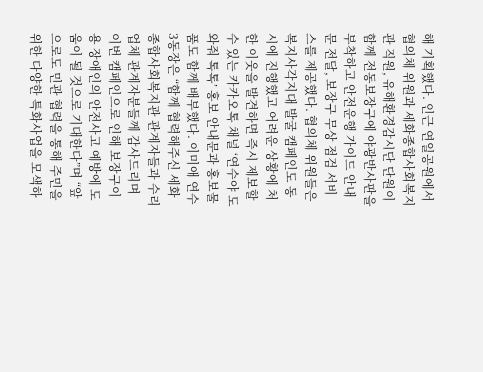해 기획했다. 인근 연일공원에서 협의체 위원과 세화종합사회복지관 직원, 유해환경감시단 단원이 함께 전동보장구에 야광반사판을 부착하고 안전운행 가이드 안내문 전달, 보장구 무상 점검 서비스를 제공했다. 협의체 위원들은 복지사각지대 발굴 캠페인도 동시에 진행했고 어려운 상황에 처한 이웃을 발견하면 즉시 제보할 수 있는 카카오톡 채널 ‘연수야 도와줘 톡톡’ 홍보 안내문과 홍보물품도 함께 배부했다. 이미애 연수3동장은 “함께 협력해주신 세화종합사회복지관 관계자들과 수리업체 관계자분들께 감사드리며 이번 캠페인으로 인해 보장구이용 장애인의 안전사고 예방에 도움이 될 것으로 기대한다”며 “앞으로도 민관 협력을 통해 주민을 위한 다양한 특화사업을 모색하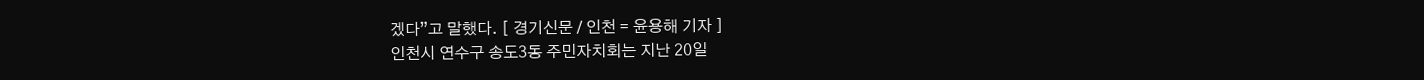겠다”고 말했다. [ 경기신문 / 인천 = 윤용해 기자 ]
인천시 연수구 송도3동 주민자치회는 지난 20일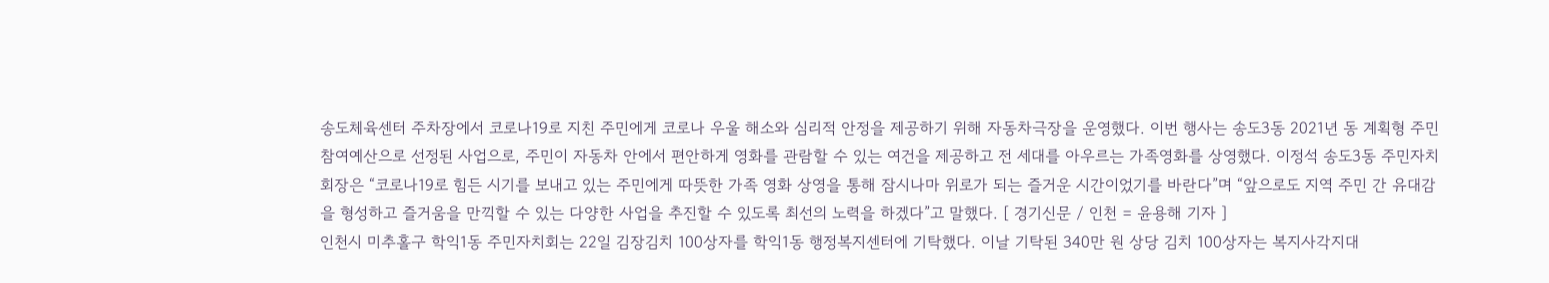송도체육센터 주차장에서 코로나19로 지친 주민에게 코로나 우울 해소와 심리적 안정을 제공하기 위해 자동차극장을 운영했다. 이번 행사는 송도3동 2021년 동 계획형 주민참여예산으로 선정된 사업으로, 주민이 자동차 안에서 편안하게 영화를 관람할 수 있는 여건을 제공하고 전 세대를 아우르는 가족영화를 상영했다. 이정석 송도3동 주민자치회장은 “코로나19로 힘든 시기를 보내고 있는 주민에게 따뜻한 가족 영화 상영을 통해 잠시나마 위로가 되는 즐거운 시간이었기를 바란다”며 “앞으로도 지역 주민 간 유대감을 형성하고 즐거움을 만끽할 수 있는 다양한 사업을 추진할 수 있도록 최선의 노력을 하겠다”고 말했다. [ 경기신문 / 인천 = 윤용해 기자 ]
인천시 미추홀구 학익1동 주민자치회는 22일 김장김치 100상자를 학익1동 행정복지센터에 기탁했다. 이날 기탁된 340만 원 상당 김치 100상자는 복지사각지대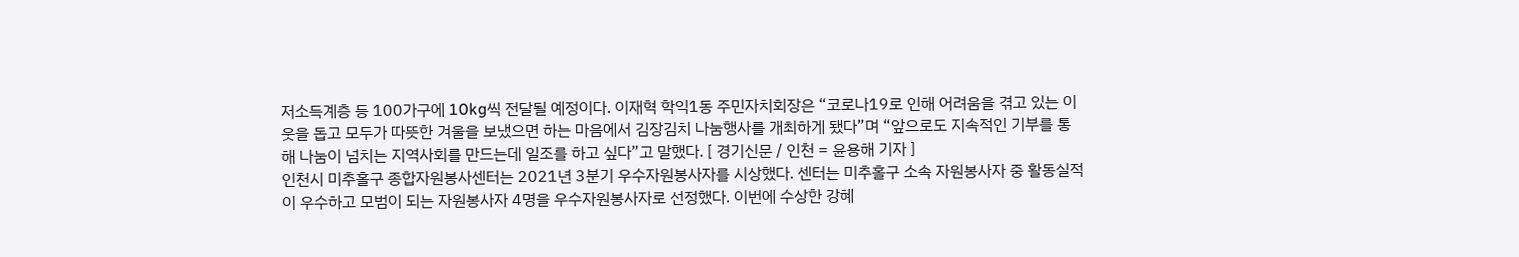저소득계층 등 100가구에 10kg씩 전달될 예정이다. 이재혁 학익1동 주민자치회장은 “코로나19로 인해 어려움을 겪고 있는 이웃을 돕고 모두가 따뜻한 겨울을 보냈으면 하는 마음에서 김장김치 나눔행사를 개최하게 됐다”며 “앞으로도 지속적인 기부를 통해 나눔이 넘치는 지역사회를 만드는데 일조를 하고 싶다”고 말했다. [ 경기신문 / 인천 = 윤용해 기자 ]
인천시 미추홀구 종합자원봉사센터는 2021년 3분기 우수자원봉사자를 시상했다. 센터는 미추홀구 소속 자원봉사자 중 활동실적이 우수하고 모범이 되는 자원봉사자 4명을 우수자원봉사자로 선정했다. 이번에 수상한 강혜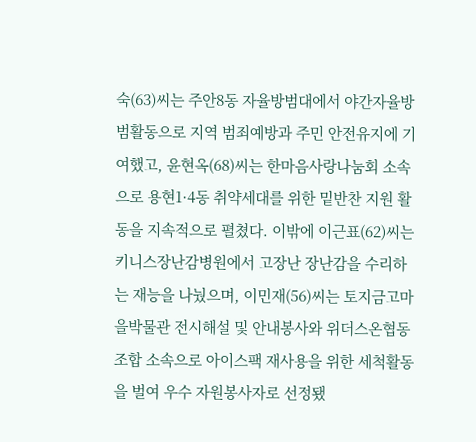숙(63)씨는 주안8동 자율방범대에서 야간자율방범활동으로 지역 범죄예방과 주민 안전유지에 기여했고, 윤현옥(68)씨는 한마음사랑나눔회 소속으로 용현1·4동 취약세대를 위한 밑반찬 지원 활동을 지속적으로 펼쳤다. 이밖에 이근표(62)씨는 키니스장난감병원에서 고장난 장난감을 수리하는 재능을 나눴으며, 이민재(56)씨는 토지금고마을박물관 전시해설 및 안내봉사와 위더스온협동조합 소속으로 아이스팩 재사용을 위한 세척활동을 벌여 우수 자원봉사자로 선정됐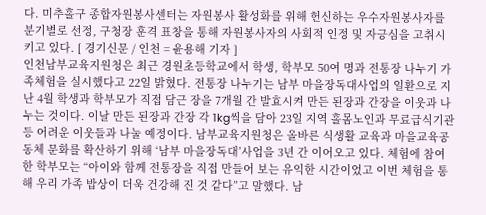다. 미추홀구 종합자원봉사센터는 자원봉사 활성화를 위해 헌신하는 우수자원봉사자를 분기별로 선정, 구청장 훈격 표창을 통해 자원봉사자의 사회적 인정 및 자긍심을 고취시키고 있다. [ 경기신문 / 인천 = 윤용해 기자 ]
인천남부교육지원청은 최근 경원초등학교에서 학생, 학부모 50여 명과 전통장 나누기 가족체험을 실시했다고 22일 밝혔다. 전통장 나누기는 남부 마을장독대사업의 일환으로 지난 4월 학생과 학부모가 직접 담근 장을 7개월 간 발효시켜 만든 된장과 간장을 이웃과 나누는 것이다. 이날 만든 된장과 간장 각 1kg씩을 담아 23일 지역 홀몸노인과 무료급식기관 등 어려운 이웃들과 나눌 예정이다. 남부교육지원청은 올바른 식생활 교육과 마을교육공동체 문화를 확산하기 위해 ‘남부 마을장독대’사업을 3년 간 이어오고 있다. 체험에 참여한 학부모는 “아이와 함께 전통장을 직접 만들어 보는 유익한 시간이었고 이번 체험을 통해 우리 가족 밥상이 더욱 건강해 진 것 같다”고 말했다. 남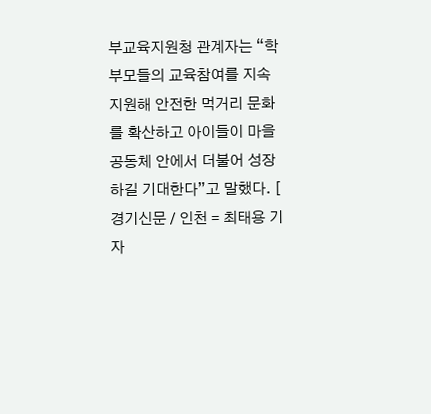부교육지원청 관계자는 “학부모들의 교육참여를 지속 지원해 안전한 먹거리 문화를 확산하고 아이들이 마을공동체 안에서 더불어 성장하길 기대한다”고 말했다. [ 경기신문 / 인천 = 최태용 기자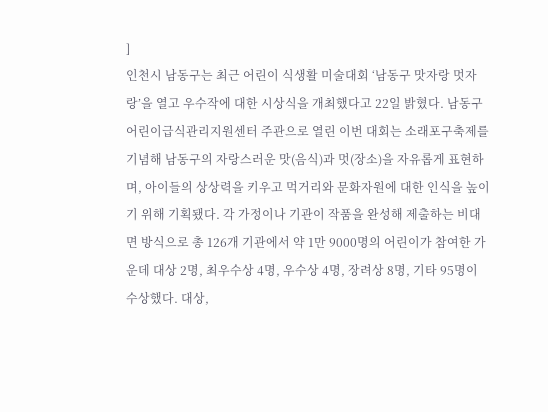]
인천시 남동구는 최근 어린이 식생활 미술대회 ‘남동구 맛자랑 멋자랑’을 열고 우수작에 대한 시상식을 개최했다고 22일 밝혔다. 남동구어린이급식관리지원센터 주관으로 열린 이번 대회는 소래포구축제를 기념해 남동구의 자랑스러운 맛(음식)과 멋(장소)을 자유롭게 표현하며, 아이들의 상상력을 키우고 먹거리와 문화자원에 대한 인식을 높이기 위해 기획됐다. 각 가정이나 기관이 작품을 완성해 제출하는 비대면 방식으로 총 126개 기관에서 약 1만 9000명의 어린이가 참여한 가운데 대상 2명, 최우수상 4명, 우수상 4명, 장려상 8명, 기타 95명이 수상했다. 대상,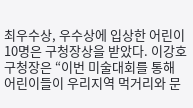최우수상, 우수상에 입상한 어린이 10명은 구청장상을 받았다. 이강호 구청장은 “이번 미술대회를 통해 어린이들이 우리지역 먹거리와 문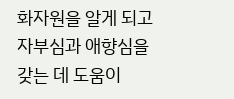화자원을 알게 되고 자부심과 애향심을 갖는 데 도움이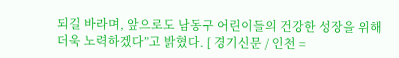되길 바라며, 앞으로도 남동구 어린이들의 건강한 성장을 위해 더욱 노력하겠다”고 밝혔다. [ 경기신문 / 인천 =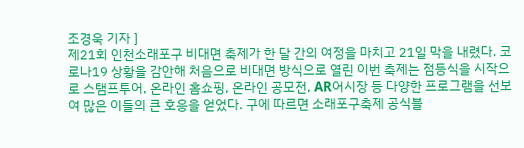조경욱 기자 ]
제21회 인천소래포구 비대면 축제가 한 달 간의 여정을 마치고 21일 막을 내렸다. 코로나19 상황을 감안해 처음으로 비대면 방식으로 열린 이번 축제는 점등식을 시작으로 스탬프투어, 온라인 홈쇼핑, 온라인 공모전, AR어시장 등 다양한 프로그램을 선보여 많은 이들의 큰 호응을 얻었다. 구에 따르면 소래포구축제 공식블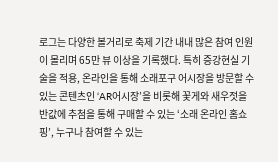로그는 다양한 볼거리로 축제 기간 내내 많은 참여 인원이 몰리며 65만 뷰 이상을 기록했다. 특히 증강현실 기술을 적용, 온라인을 통해 소래포구 어시장을 방문할 수 있는 콘텐츠인 ‘AR어시장’을 비롯해 꽃게와 새우젓을 반값에 추첨을 통해 구매할 수 있는 ‘소래 온라인 홈쇼핑’, 누구나 참여할 수 있는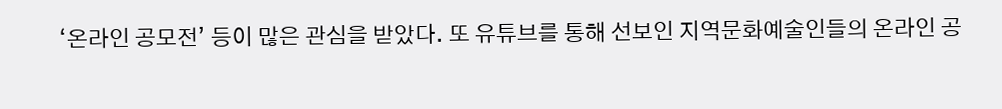‘온라인 공모전’ 등이 많은 관심을 받았다. 또 유튜브를 통해 선보인 지역문화예술인들의 온라인 공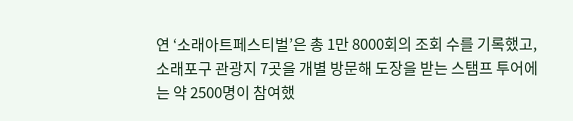연 ‘소래아트페스티벌’은 총 1만 8000회의 조회 수를 기록했고, 소래포구 관광지 7곳을 개별 방문해 도장을 받는 스탬프 투어에는 약 2500명이 참여했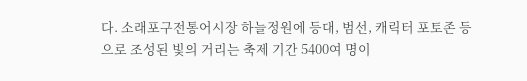다. 소래포구전통어시장 하늘정원에 등대, 범선, 캐릭터 포토존 등으로 조성된 빛의 거리는 축제 기간 5400여 명이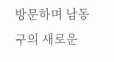방문하며 남동구의 새로운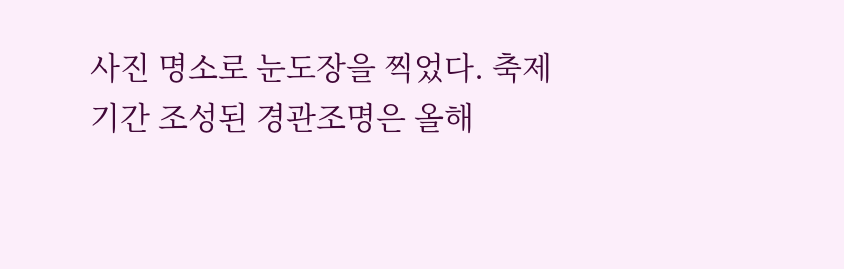사진 명소로 눈도장을 찍었다. 축제 기간 조성된 경관조명은 올해